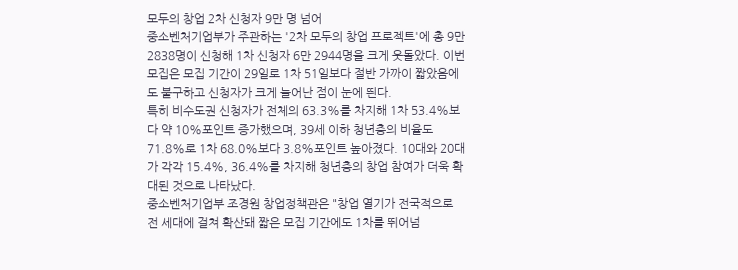모두의 창업 2차 신청자 9만 명 넘어
중소벤처기업부가 주관하는 '2차 모두의 창업 프로젝트'에 총 9만 2838명이 신청해 1차 신청자 6만 2944명을 크게 웃돌았다. 이번 모집은 모집 기간이 29일로 1차 51일보다 절반 가까이 짧았음에도 불구하고 신청자가 크게 늘어난 점이 눈에 띈다.
특히 비수도권 신청자가 전체의 63.3%를 차지해 1차 53.4%보다 약 10%포인트 증가했으며, 39세 이하 청년층의 비율도 71.8%로 1차 68.0%보다 3.8%포인트 높아졌다. 10대와 20대가 각각 15.4%, 36.4%를 차지해 청년층의 창업 참여가 더욱 확대된 것으로 나타났다.
중소벤처기업부 조경원 창업정책관은 "창업 열기가 전국적으로 전 세대에 걸쳐 확산돼 짧은 모집 기간에도 1차를 뛰어넘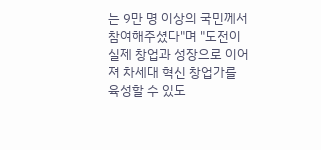는 9만 명 이상의 국민께서 참여해주셨다"며 "도전이 실제 창업과 성장으로 이어져 차세대 혁신 창업가를 육성할 수 있도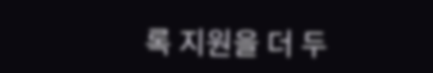록 지원을 더 두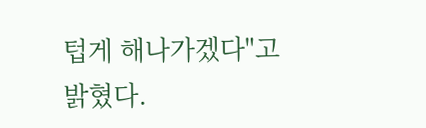텁게 해나가겠다"고 밝혔다.